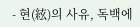- 현(絃)의 사유, 독백에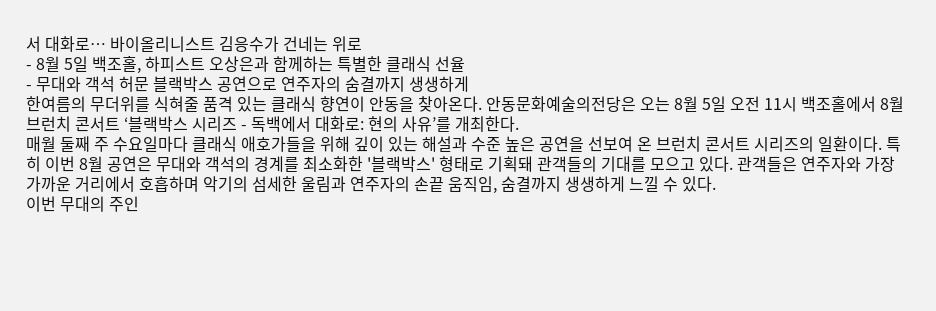서 대화로… 바이올리니스트 김응수가 건네는 위로
- 8월 5일 백조홀, 하피스트 오상은과 함께하는 특별한 클래식 선율
- 무대와 객석 허문 블랙박스 공연으로 연주자의 숨결까지 생생하게
한여름의 무더위를 식혀줄 품격 있는 클래식 향연이 안동을 찾아온다. 안동문화예술의전당은 오는 8월 5일 오전 11시 백조홀에서 8월 브런치 콘서트 ‘블랙박스 시리즈 - 독백에서 대화로: 현의 사유’를 개최한다.
매월 둘째 주 수요일마다 클래식 애호가들을 위해 깊이 있는 해설과 수준 높은 공연을 선보여 온 브런치 콘서트 시리즈의 일환이다. 특히 이번 8월 공연은 무대와 객석의 경계를 최소화한 '블랙박스' 형태로 기획돼 관객들의 기대를 모으고 있다. 관객들은 연주자와 가장 가까운 거리에서 호흡하며 악기의 섬세한 울림과 연주자의 손끝 움직임, 숨결까지 생생하게 느낄 수 있다.
이번 무대의 주인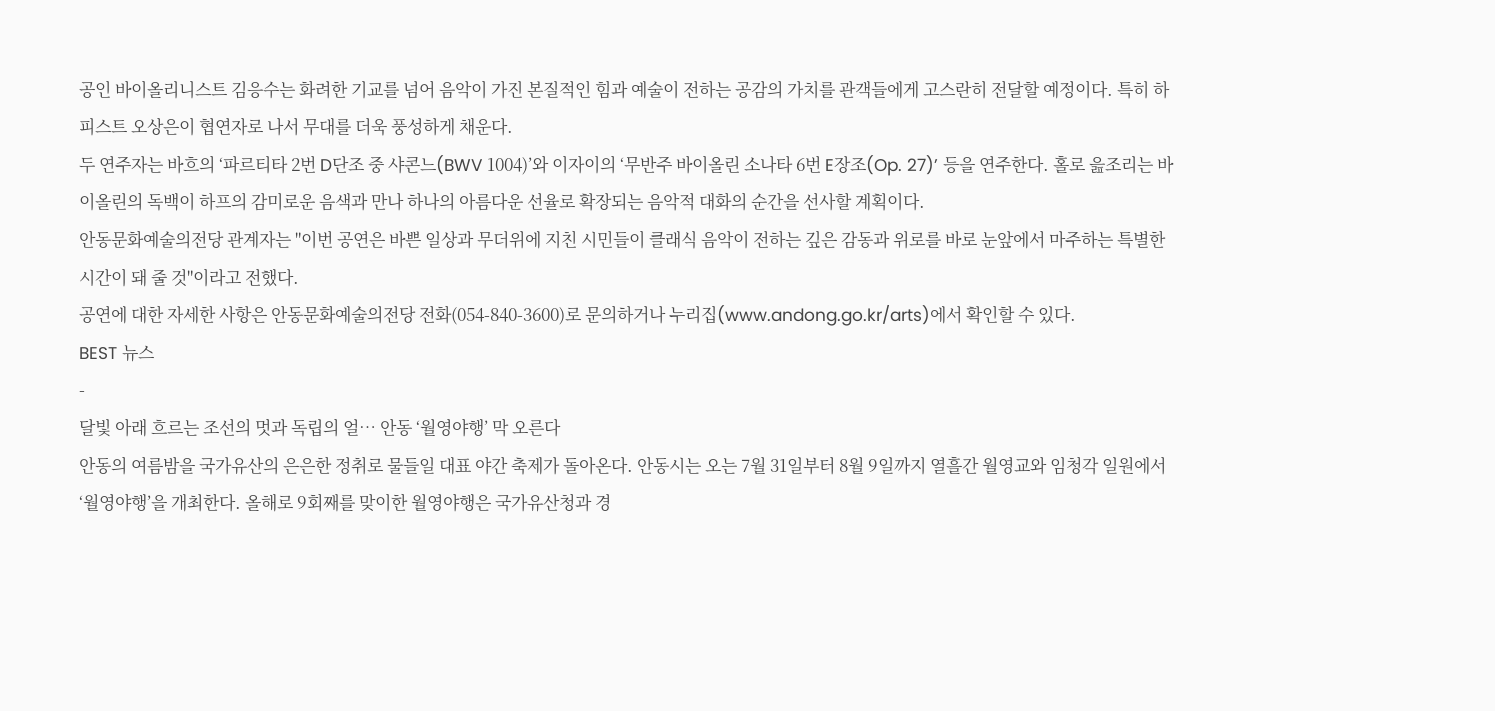공인 바이올리니스트 김응수는 화려한 기교를 넘어 음악이 가진 본질적인 힘과 예술이 전하는 공감의 가치를 관객들에게 고스란히 전달할 예정이다. 특히 하피스트 오상은이 협연자로 나서 무대를 더욱 풍성하게 채운다.
두 연주자는 바흐의 ‘파르티타 2번 D단조 중 샤콘느(BWV 1004)’와 이자이의 ‘무반주 바이올린 소나타 6번 E장조(Op. 27)’ 등을 연주한다. 홀로 읊조리는 바이올린의 독백이 하프의 감미로운 음색과 만나 하나의 아름다운 선율로 확장되는 음악적 대화의 순간을 선사할 계획이다.
안동문화예술의전당 관계자는 "이번 공연은 바쁜 일상과 무더위에 지친 시민들이 클래식 음악이 전하는 깊은 감동과 위로를 바로 눈앞에서 마주하는 특별한 시간이 돼 줄 것"이라고 전했다.
공연에 대한 자세한 사항은 안동문화예술의전당 전화(054-840-3600)로 문의하거나 누리집(www.andong.go.kr/arts)에서 확인할 수 있다.
BEST 뉴스
-
달빛 아래 흐르는 조선의 멋과 독립의 얼… 안동 ‘월영야행’ 막 오른다
안동의 여름밤을 국가유산의 은은한 정취로 물들일 대표 야간 축제가 돌아온다. 안동시는 오는 7월 31일부터 8월 9일까지 열흘간 월영교와 임청각 일원에서 ‘월영야행’을 개최한다. 올해로 9회째를 맞이한 월영야행은 국가유산청과 경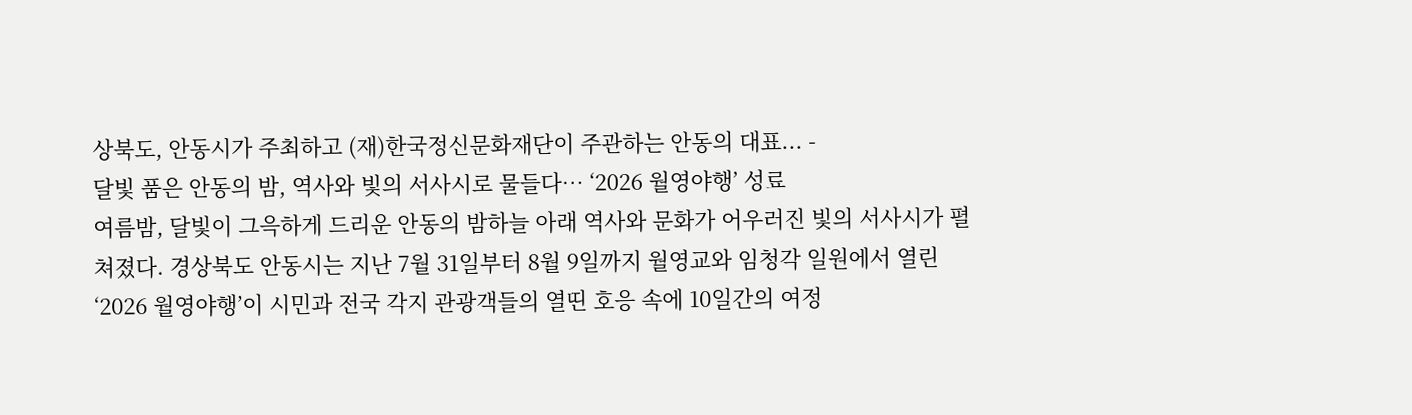상북도, 안동시가 주최하고 (재)한국정신문화재단이 주관하는 안동의 대표... -
달빛 품은 안동의 밤, 역사와 빛의 서사시로 물들다… ‘2026 월영야행’ 성료
여름밤, 달빛이 그윽하게 드리운 안동의 밤하늘 아래 역사와 문화가 어우러진 빛의 서사시가 펼쳐졌다. 경상북도 안동시는 지난 7월 31일부터 8월 9일까지 월영교와 임청각 일원에서 열린 ‘2026 월영야행’이 시민과 전국 각지 관광객들의 열띤 호응 속에 10일간의 여정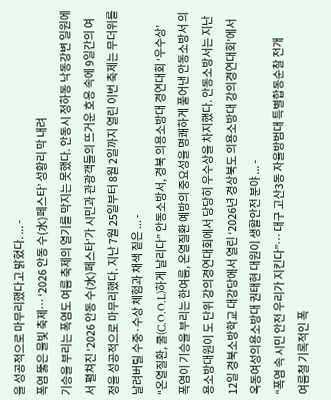을 성공적으로 마무리했다고 밝혔다. ... -
폭염 뚫은 물빛 축제… ‘2026 안동 수(水)페스타’ 성황리 막 내려
기승을 부리는 폭염도 여름 축제의 열기를 막지는 못했다. 안동시 정하동 낙동강변 일원에서 펼쳐진 ‘2026 안동 수(水)페스타’가 시민과 관광객들의 뜨거운 호응 속에 9일간의 여정을 성공적으로 마무리했다. 지난 7월 25일부터 8월 2일까지 열린 이번 축제는 무더위를 날려버릴 수중·수상 체험과 채색 짙은 ... -
“온열질환, 쿨(C.O.O.L)하게 날리다” 안동소방서, 경북 의용소방대 경연대회 ‘우수상’
폭염이 기승을 부리는 한여름, 온열질환 예방의 중요성을 명쾌하게 풀어낸 안동소방서 의용소방대원이 도 단위 강의경연대회에서 당당히 우수상을 차지했다. 안동소방서는 지난 12일 경북소방학교 대강당에서 열린 ‘2026년 경상북도 의용소방대 강의경연대회’에서 옥동여성의용소방대 권태현 대원이 생활안전 분야 ... -
“폭염 속 시민 안전 우리가 지킨다”… 대구 고산3동 자율방범대 특별합동순찰 전개
여름철 기록적인 폭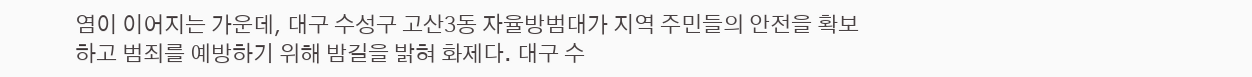염이 이어지는 가운데, 대구 수성구 고산3동 자율방범대가 지역 주민들의 안전을 확보하고 범죄를 예방하기 위해 밤길을 밝혀 화제다. 대구 수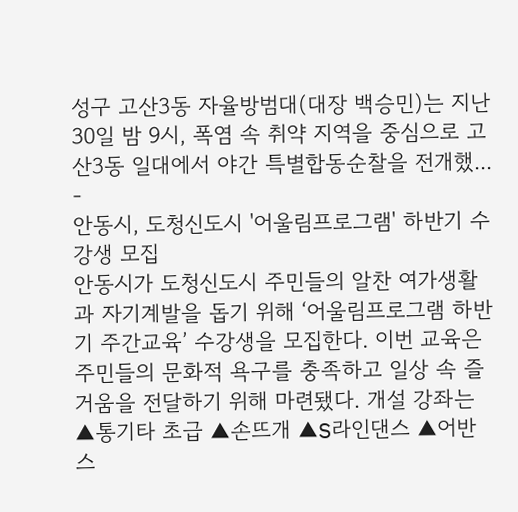성구 고산3동 자율방범대(대장 백승민)는 지난 30일 밤 9시, 폭염 속 취약 지역을 중심으로 고산3동 일대에서 야간 특별합동순찰을 전개했... -
안동시, 도청신도시 '어울림프로그램' 하반기 수강생 모집
안동시가 도청신도시 주민들의 알찬 여가생활과 자기계발을 돕기 위해 ‘어울림프로그램 하반기 주간교육’ 수강생을 모집한다. 이번 교육은 주민들의 문화적 욕구를 충족하고 일상 속 즐거움을 전달하기 위해 마련됐다. 개설 강좌는 ▲통기타 초급 ▲손뜨개 ▲S라인댄스 ▲어반스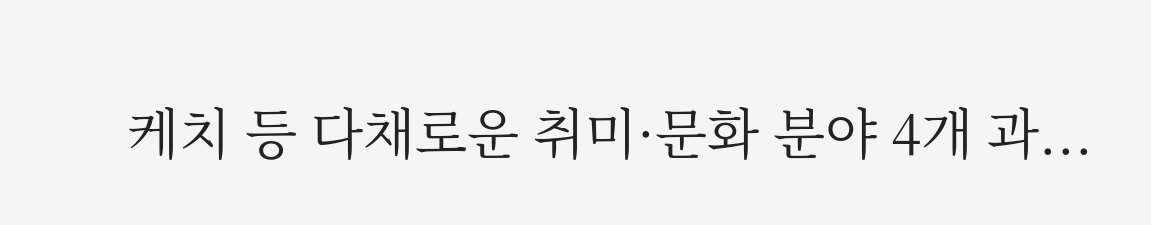케치 등 다채로운 취미·문화 분야 4개 과...